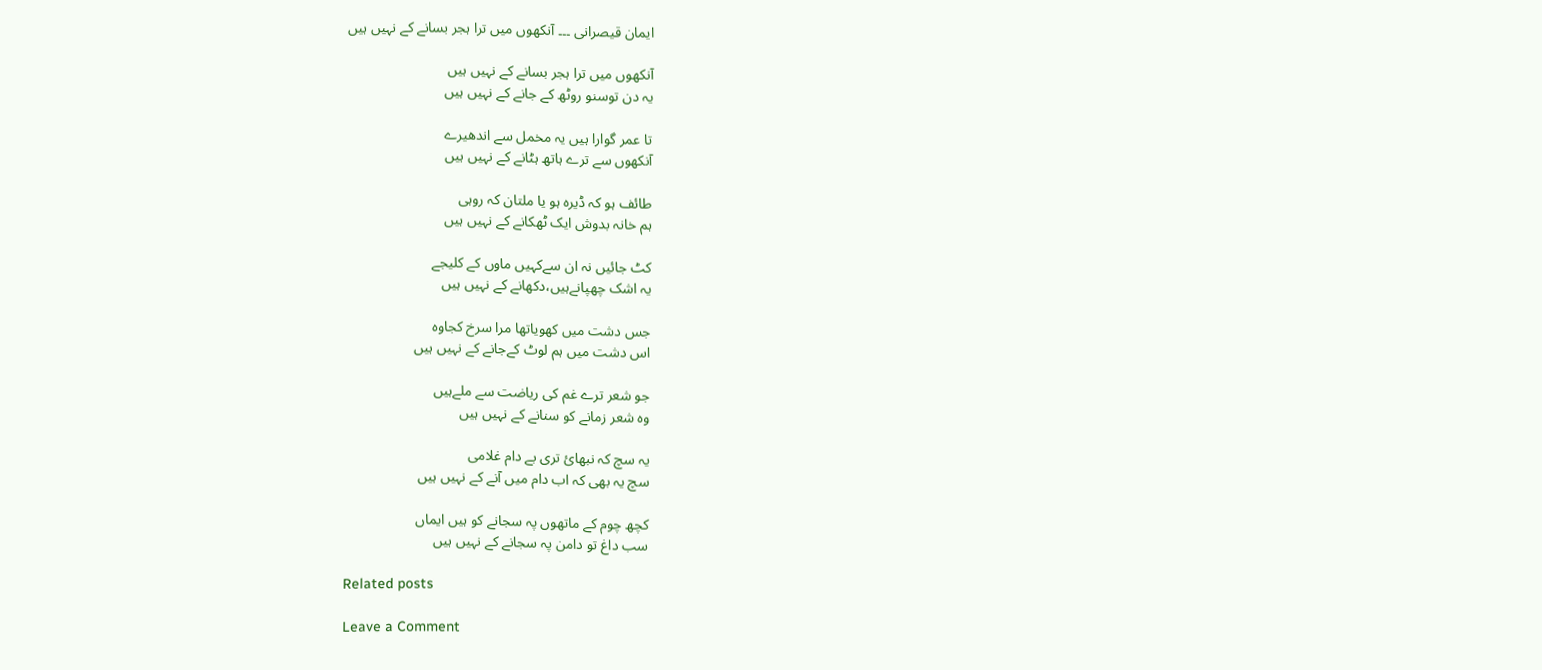ایمان قیصرانی ۔۔۔ آنکھوں میں ترا ہجر بسانے کے نہیں ہیں

آنکھوں میں ترا ہجر بسانے کے نہیں ہیں
یہ دن توسنو روٹھ کے جانے کے نہیں ہیں

تا عمر گوارا ہیں یہ مخمل سے اندھیرے
آنکھوں سے ترے ہاتھ ہٹانے کے نہیں ہیں

طائف ہو کہ ڈیرہ ہو یا ملتان کہ روہی
ہم خانہ بدوش ایک ٹھکانے کے نہیں ہیں

کٹ جائیں نہ ان سےکہیں ماوں کے کلیجے
یہ اشک چھپانےہیں،دکھانے کے نہیں ہیں

جس دشت میں کھویاتھا مرا سرخ کجاوہ
اس دشت میں ہم لوٹ کےجانے کے نہیں ہیں

جو شعر ترے غم کی ریاضت سے ملےہیں
وہ شعر زمانے کو سنانے کے نہیں ہیں

یہ سچ کہ نبھائ تری بے دام غلامی
سچ یہ بھی کہ اب دام میں آنے کے نہیں ہیں

کچھ چوم کے ماتھوں پہ سجانے کو ہیں ایماں
سب داغ تو دامن پہ سجانے کے نہیں ہیں

Related posts

Leave a Comment